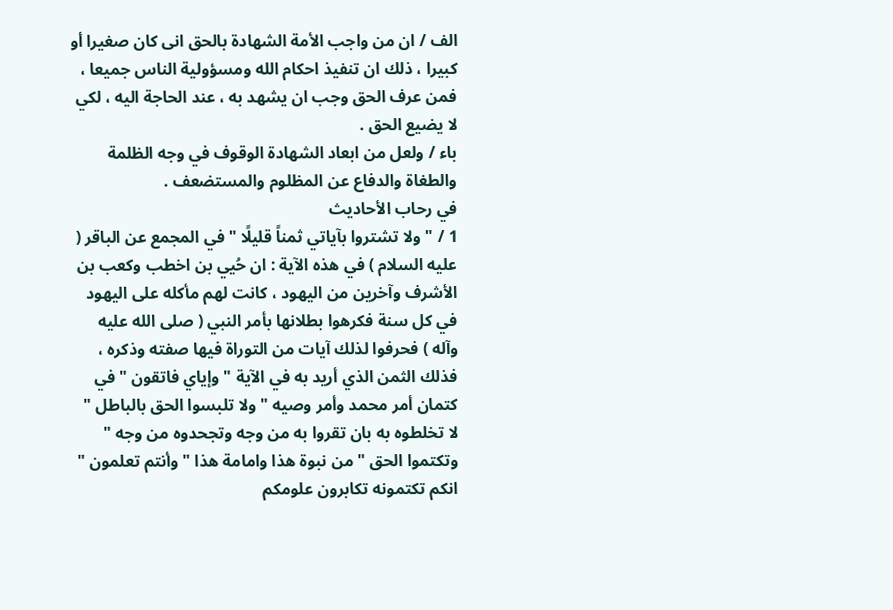الف / ان من واجب الأمة الشهادة بالحق انى كان صغيرا أو كبيرا ، ذلك ان تنفيذ احكام الله ومسؤولية الناس جميعا ، فمن عرف الحق وجب ان يشهد به ، عند الحاجة اليه ، لكي لا يضيع الحق .
باء / ولعل من ابعاد الشهادة الوقوف في وجه الظلمة والطغاة والدفاع عن المظلوم والمستضعف .
في رحاب الأحاديث
1 / " ولا تشتروا بآياتي ثمناً قليلًا " في المجمع عن الباقر ( عليه السلام ) في هذه الآية : ان حُيي بن اخطب وكعب بن الأشرف وآخرين من اليهود ، كانت لهم مأكله على اليهود في كل سنة فكرهوا بطلانها بأمر النبي ( صلى الله عليه وآله ) فحرفوا لذلك آيات من التوراة فيها صفته وذكره ، فذلك الثمن الذي أريد به في الآية " وإياي فاتقون " في كتمان أمر محمد وأمر وصيه " ولا تلبسوا الحق بالباطل " لا تخلطوه به بان تقروا به من وجه وتجحدوه من وجه " وتكتموا الحق " من نبوة هذا وامامة هذا " وأنتم تعلمون " انكم تكتمونه تكابرون علومكم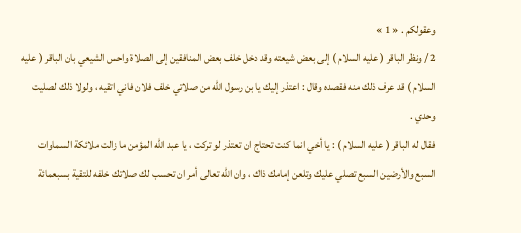وعقولكم . « 1 »
2 / ونظر الباقر ( عليه السلام ) إلى بعض شيعته وقد دخل خلف بعض المنافقين إلى الصلاة واحس الشيعي بان الباقر ( عليه السلام ) قد عرف ذلك منه فقصده وقال : اعتذر إليك يا بن رسول الله من صلاتي خلف فلان فاني اتقيه ، ولولا ذلك لصليت وحدي .
فقال له الباقر ( عليه السلام ) : يا أخي انما كنت تحتاج ان تعتذر لو تركت ، يا عبد الله المؤمن ما زالت ملائكة السماوات السبع والأرضين السبع تصلي عليك وتلعن إمامك ذاك ، وان الله تعالى أمر ان تحسب لك صلاتك خلفه للتقية بسبعمائة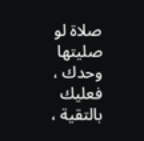صلاة لو صليتها وحدك ، فعليك بالتقية ،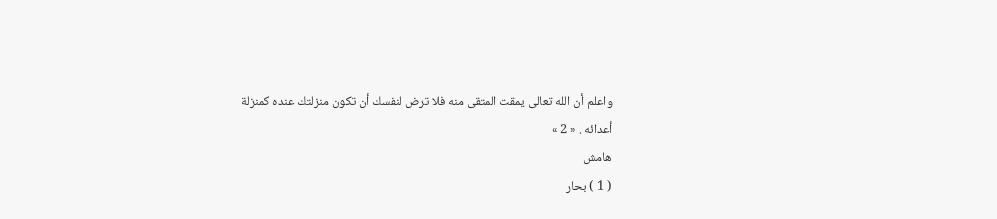واعلم أن الله تعالى يمقت المتقى منه فلا ترض لنفسك أن تكون منزلتك عنده كمنزلة
أعدائه . « 2 »
هامش
( 1 ) بحار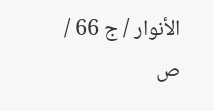الأنوار / ج 66 / ص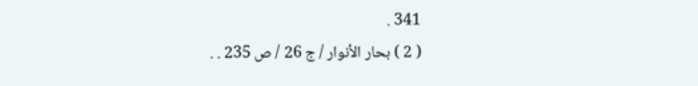341 .
( 2 ) بحار الأنوار / ج 26 / ص 235 . .